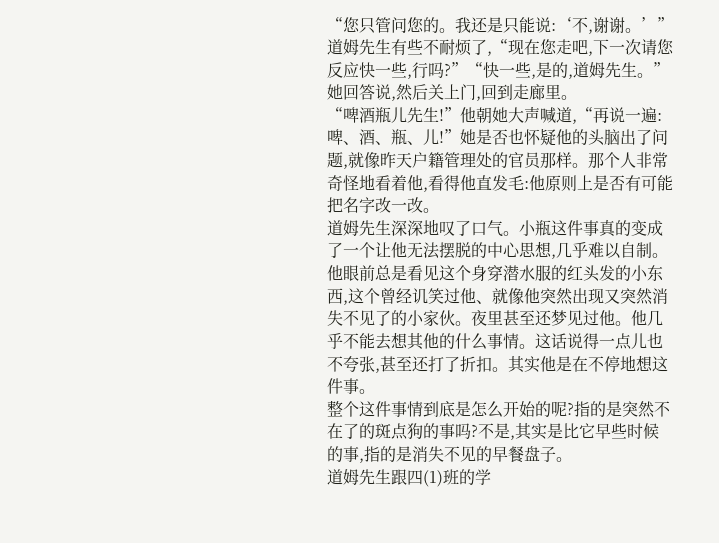“您只管问您的。我还是只能说:‘不,谢谢。’”道姆先生有些不耐烦了,“现在您走吧,下一次请您反应快一些,行吗?”“快一些,是的,道姆先生。”她回答说,然后关上门,回到走廊里。
“啤酒瓶儿先生!”他朝她大声喊道,“再说一遍:啤、酒、瓶、儿!”她是否也怀疑他的头脑出了问题,就像昨天户籍管理处的官员那样。那个人非常奇怪地看着他,看得他直发毛:他原则上是否有可能把名字改一改。
道姆先生深深地叹了口气。小瓶这件事真的变成了一个让他无法摆脱的中心思想,几乎难以自制。他眼前总是看见这个身穿潜水服的红头发的小东西,这个曾经讥笑过他、就像他突然出现又突然消失不见了的小家伙。夜里甚至还梦见过他。他几乎不能去想其他的什么事情。这话说得一点儿也不夸张,甚至还打了折扣。其实他是在不停地想这件事。
整个这件事情到底是怎么开始的呢?指的是突然不在了的斑点狗的事吗?不是,其实是比它早些时候的事,指的是消失不见的早餐盘子。
道姆先生跟四(1)班的学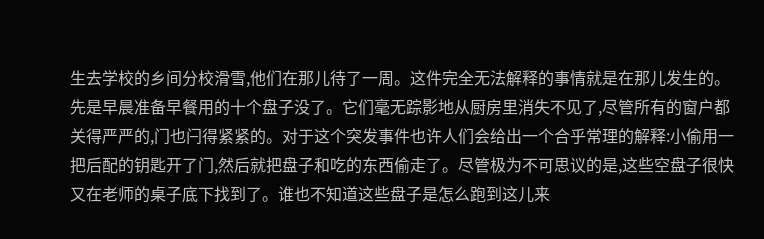生去学校的乡间分校滑雪,他们在那儿待了一周。这件完全无法解释的事情就是在那儿发生的。
先是早晨准备早餐用的十个盘子没了。它们毫无踪影地从厨房里消失不见了,尽管所有的窗户都关得严严的,门也闩得紧紧的。对于这个突发事件也许人们会给出一个合乎常理的解释:小偷用一把后配的钥匙开了门,然后就把盘子和吃的东西偷走了。尽管极为不可思议的是,这些空盘子很快又在老师的桌子底下找到了。谁也不知道这些盘子是怎么跑到这儿来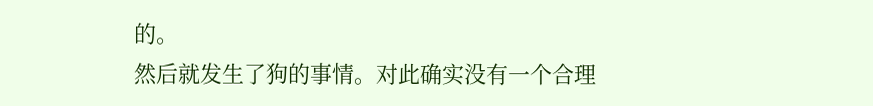的。
然后就发生了狗的事情。对此确实没有一个合理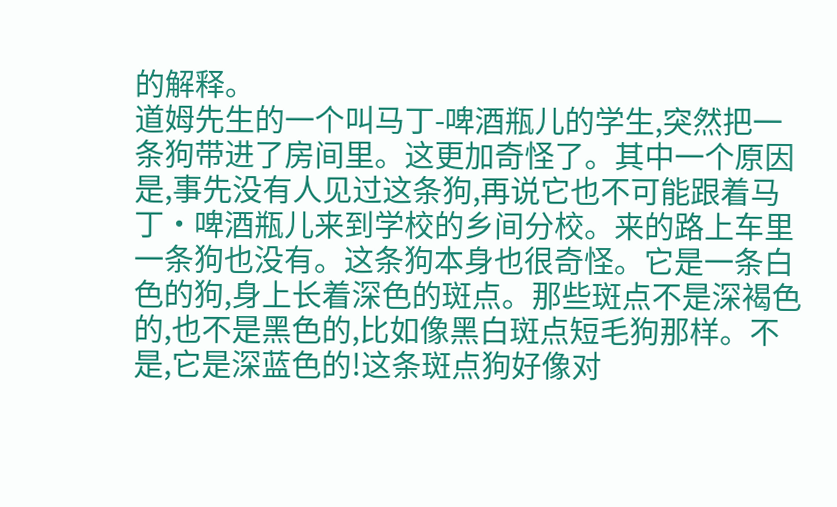的解释。
道姆先生的一个叫马丁-啤酒瓶儿的学生,突然把一条狗带进了房间里。这更加奇怪了。其中一个原因是,事先没有人见过这条狗,再说它也不可能跟着马丁·啤酒瓶儿来到学校的乡间分校。来的路上车里一条狗也没有。这条狗本身也很奇怪。它是一条白色的狗,身上长着深色的斑点。那些斑点不是深褐色的,也不是黑色的,比如像黑白斑点短毛狗那样。不是,它是深蓝色的!这条斑点狗好像对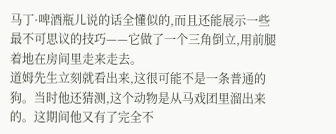马丁·啤酒瓶儿说的话全懂似的,而且还能展示一些最不可思议的技巧——它做了一个三角倒立,用前腿着地在房间里走来走去。
道姆先生立刻就看出来,这很可能不是一条普通的狗。当时他还猜测,这个动物是从马戏团里溜出来的。这期间他又有了完全不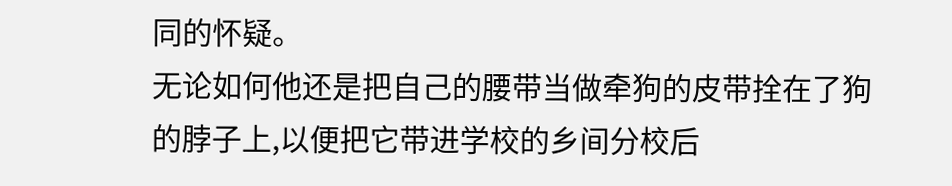同的怀疑。
无论如何他还是把自己的腰带当做牵狗的皮带拴在了狗的脖子上,以便把它带进学校的乡间分校后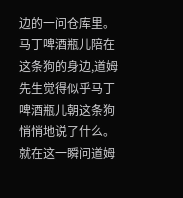边的一问仓库里。马丁啤酒瓶儿陪在这条狗的身边,道姆先生觉得似乎马丁啤酒瓶儿朝这条狗悄悄地说了什么。就在这一瞬问道姆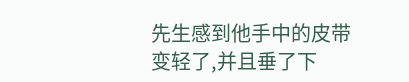先生感到他手中的皮带变轻了,并且垂了下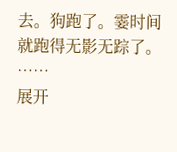去。狗跑了。霎时间就跑得无影无踪了。
……
展开